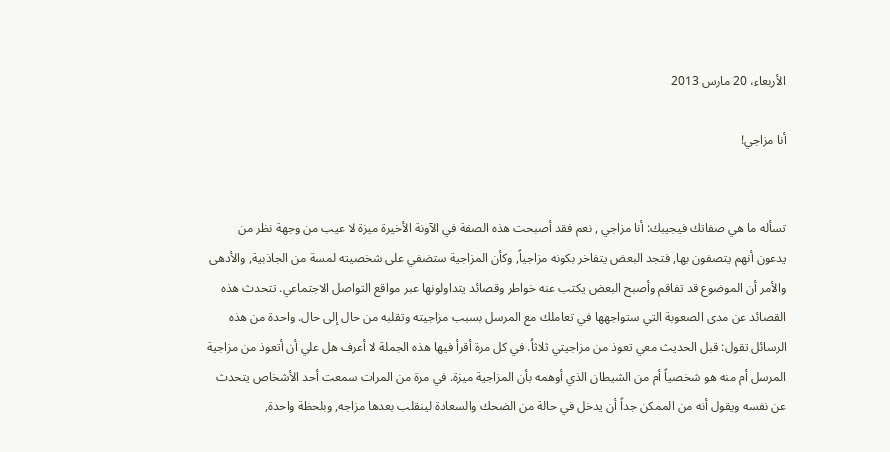الأربعاء، 20 مارس 2013

أنا مزاجي!


تسأله ما هي صفاتك فيجيبك: أنا مزاجي , نعم فقد أصبحت هذه الصفة في الآونة الأخيرة ميزة لا عيب من وجهة نظر من يدعون أنهم يتصفون بها, فتجد البعض يتفاخر بكونه مزاجياً, وكأن المزاجية ستضفي على شخصيته لمسة من الجاذبية, والأدهى والأمر أن الموضوع قد تفاقم وأصبح البعض يكتب عنه خواطر وقصائد يتداولونها عبر مواقع التواصل الاجتماعي. تتحدث هذه القصائد عن مدى الصعوبة التي ستواجهها في تعاملك مع المرسل بسبب مزاجيته وتقلبه من حال إلى حال. واحدة من هذه الرسائل تقول: قبل الحديث معي تعوذ من مزاجيتي ثلاثاُ. في كل مرة أقرأ فيها هذه الجملة لا أعرف هل علي أن أتعوذ من مزاجية المرسل أم منه هو شخصياً أم من الشيطان الذي أوهمه بأن المزاجية ميزة. في مرة من المرات سمعت أحد الأشخاص يتحدث عن نفسه ويقول أنه من الممكن جداً أن يدخل في حالة من الضحك والسعادة لينقلب بعدها مزاجه, وبلحظة واحدة,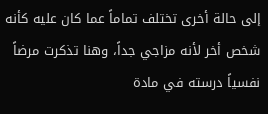إلى حالة أخرى تختلف تماماً عما كان عليه كأنه شخص أخر لأنه مزاجي جداً، وهنا تذكرت مرضاً نفسياً درسته في مادة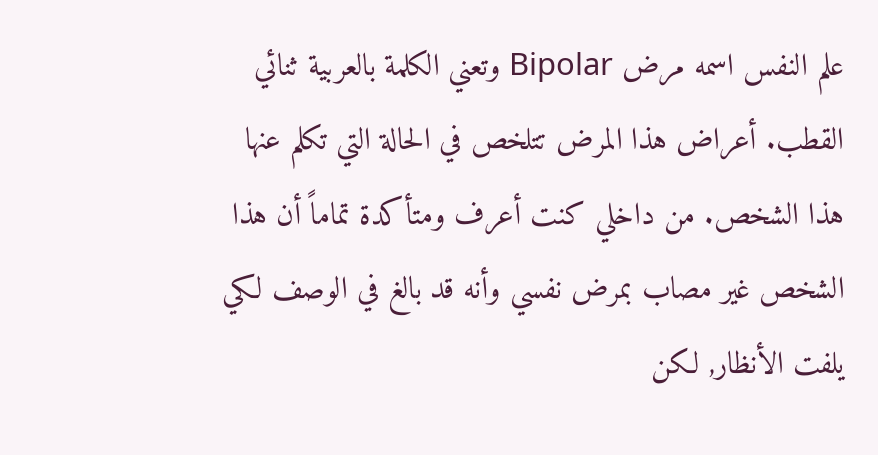علم النفس اسمه مرض Bipolar وتعني الكلمة بالعربية ثنائي القطب. أعراض هذا المرض تتلخص في الحالة التي تكلم عنها هذا الشخص. من داخلي كنت أعرف ومتأكدة تماماً أن هذا الشخص غير مصاب بمرض نفسي وأنه قد بالغ في الوصف لكي يلفت الأنظار, لكن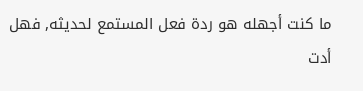ما كنت أجهله هو ردة فعل المستمع لحديثه, فهل أدت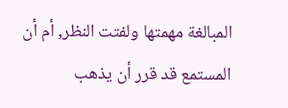المبالغة مهمتها ولفتت النظر, أم أن المستمع قد قرر أن يذهب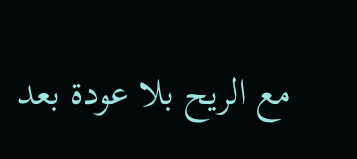مع الريح بلا عودة بعد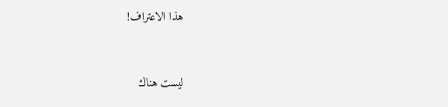هذا الاعتراف!


ليست هناك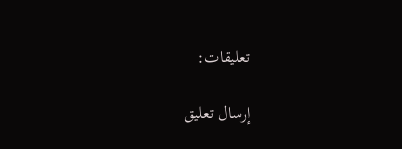تعليقات:

إرسال تعليق